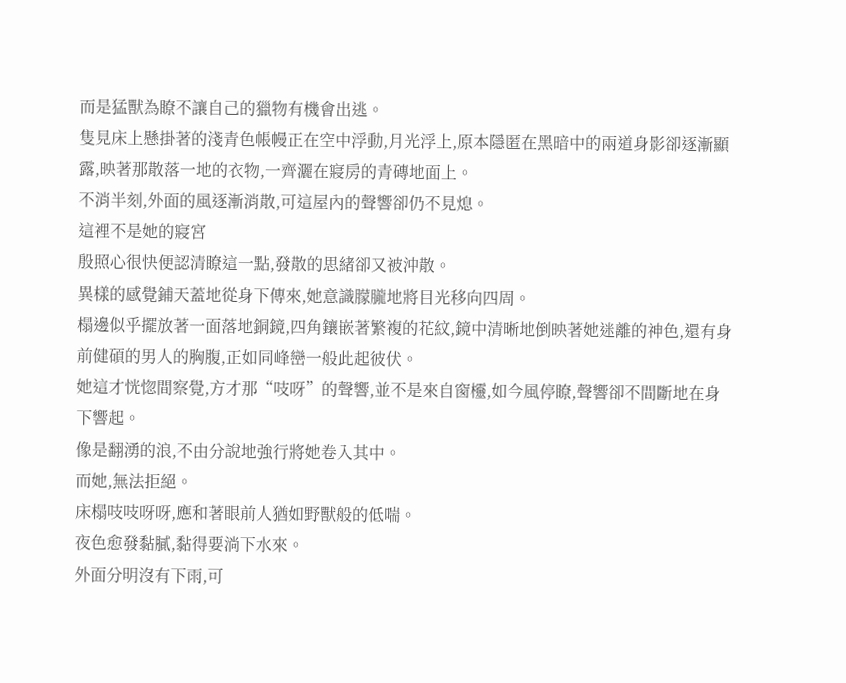而是猛獸為瞭不讓自己的獵物有機會出逃。
隻見床上懸掛著的淺青色帳幔正在空中浮動,月光浮上,原本隱匿在黑暗中的兩道身影卻逐漸顯露,映著那散落一地的衣物,一齊灑在寢房的青磚地面上。
不消半刻,外面的風逐漸消散,可這屋內的聲響卻仍不見熄。
這裡不是她的寢宮
殷照心很快便認清瞭這一點,發散的思緒卻又被沖散。
異樣的感覺鋪天蓋地從身下傳來,她意識朦朧地將目光移向四周。
榻邊似乎擺放著一面落地銅鏡,四角鑲嵌著繁複的花紋,鏡中清晰地倒映著她迷離的神色,還有身前健碩的男人的胸腹,正如同峰巒一般此起彼伏。
她這才恍惚間察覺,方才那“吱呀”的聲響,並不是來自窗欞,如今風停瞭,聲響卻不間斷地在身下響起。
像是翻湧的浪,不由分說地強行將她卷入其中。
而她,無法拒絕。
床榻吱吱呀呀,應和著眼前人猶如野獸般的低喘。
夜色愈發黏膩,黏得要淌下水來。
外面分明沒有下雨,可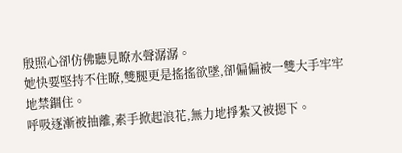殷照心卻仿佛聽見瞭水聲潺潺。
她快要堅持不住瞭,雙腿更是搖搖欲墜,卻偏偏被一雙大手牢牢地禁錮住。
呼吸逐漸被抽離,素手掀起浪花,無力地掙紮又被摁下。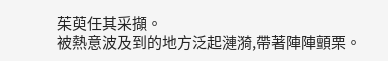茱萸任其采擷。
被熱意波及到的地方泛起漣漪,帶著陣陣顫栗。